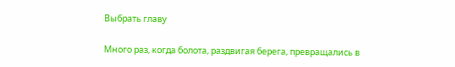Выбрать главу

Много раз, когда болота, раздвигая берега, превращались в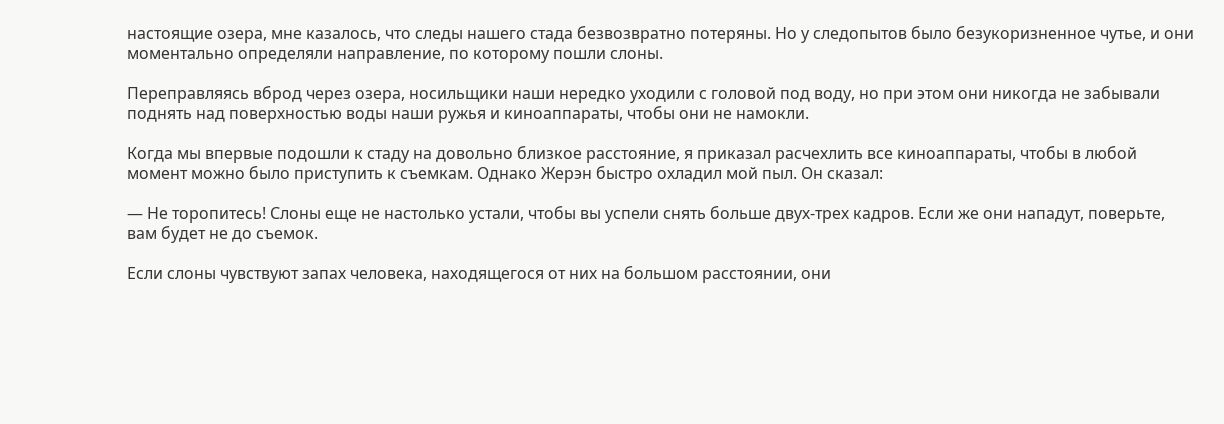настоящие озера, мне казалось, что следы нашего стада безвозвратно потеряны. Но у следопытов было безукоризненное чутье, и они моментально определяли направление, по которому пошли слоны.

Переправляясь вброд через озера, носильщики наши нередко уходили с головой под воду, но при этом они никогда не забывали поднять над поверхностью воды наши ружья и киноаппараты, чтобы они не намокли.

Когда мы впервые подошли к стаду на довольно близкое расстояние, я приказал расчехлить все киноаппараты, чтобы в любой момент можно было приступить к съемкам. Однако Жерэн быстро охладил мой пыл. Он сказал:

— Не торопитесь! Слоны еще не настолько устали, чтобы вы успели снять больше двух-трех кадров. Если же они нападут, поверьте, вам будет не до съемок.

Если слоны чувствуют запах человека, находящегося от них на большом расстоянии, они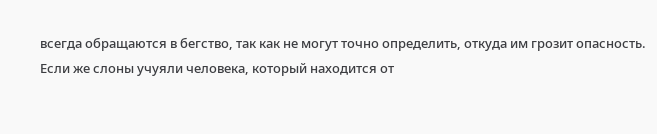всегда обращаются в бегство, так как не могут точно определить, откуда им грозит опасность. Если же слоны учуяли человека, который находится от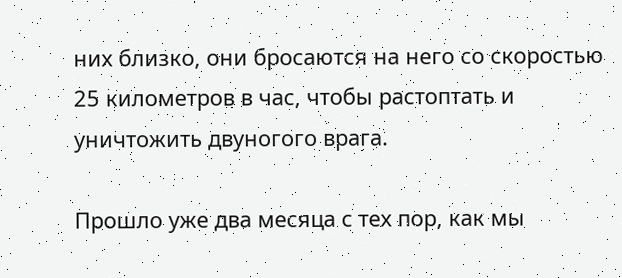них близко, они бросаются на него со скоростью 25 километров в час, чтобы растоптать и уничтожить двуногого врага.

Прошло уже два месяца с тех пор, как мы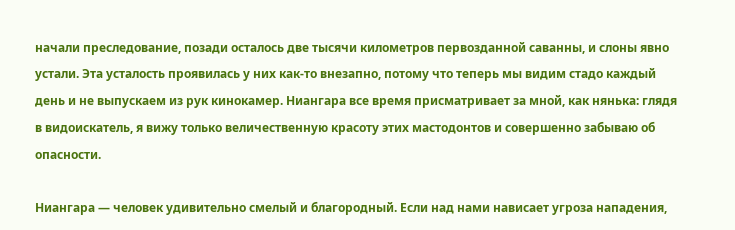начали преследование, позади осталось две тысячи километров первозданной саванны, и слоны явно устали. Эта усталость проявилась у них как-то внезапно, потому что теперь мы видим стадо каждый день и не выпускаем из рук кинокамер. Ниангара все время присматривает за мной, как нянька: глядя в видоискатель, я вижу только величественную красоту этих мастодонтов и совершенно забываю об опасности.

Ниангара — человек удивительно смелый и благородный. Если над нами нависает угроза нападения,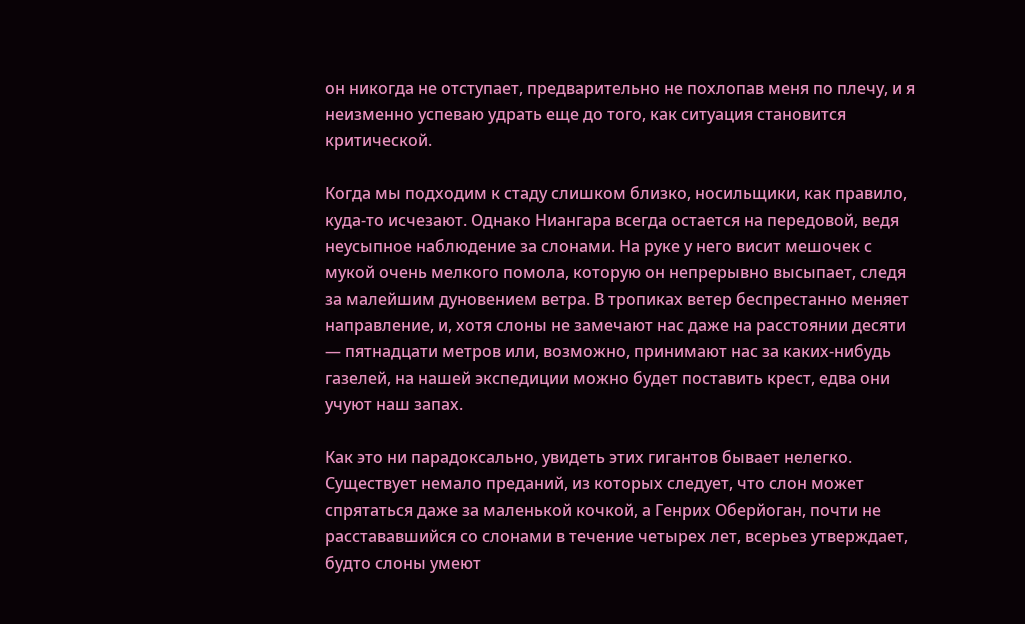он никогда не отступает, предварительно не похлопав меня по плечу, и я неизменно успеваю удрать еще до того, как ситуация становится критической.

Когда мы подходим к стаду слишком близко, носильщики, как правило, куда-то исчезают. Однако Ниангара всегда остается на передовой, ведя неусыпное наблюдение за слонами. На руке у него висит мешочек с мукой очень мелкого помола, которую он непрерывно высыпает, следя за малейшим дуновением ветра. В тропиках ветер беспрестанно меняет направление, и, хотя слоны не замечают нас даже на расстоянии десяти — пятнадцати метров или, возможно, принимают нас за каких-нибудь газелей, на нашей экспедиции можно будет поставить крест, едва они учуют наш запах.

Как это ни парадоксально, увидеть этих гигантов бывает нелегко. Существует немало преданий, из которых следует, что слон может спрятаться даже за маленькой кочкой, а Генрих Оберйоган, почти не расстававшийся со слонами в течение четырех лет, всерьез утверждает, будто слоны умеют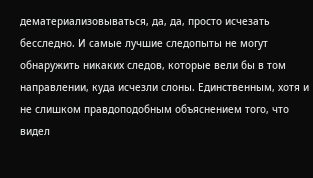дематериализовываться, да, да, просто исчезать бесследно. И самые лучшие следопыты не могут обнаружить никаких следов, которые вели бы в том направлении, куда исчезли слоны. Единственным, хотя и не слишком правдоподобным объяснением того, что видел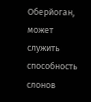Оберйоган, может служить способность слонов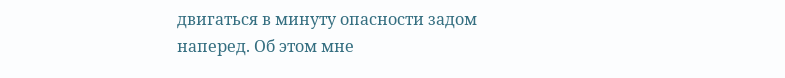двигаться в минуту опасности задом наперед. Об этом мне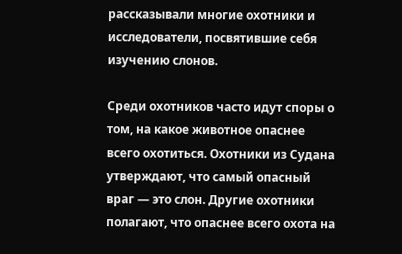рассказывали многие охотники и исследователи, посвятившие себя изучению слонов.

Среди охотников часто идут споры о том, на какое животное опаснее всего охотиться. Охотники из Судана утверждают, что самый опасный враг — это слон. Другие охотники полагают, что опаснее всего охота на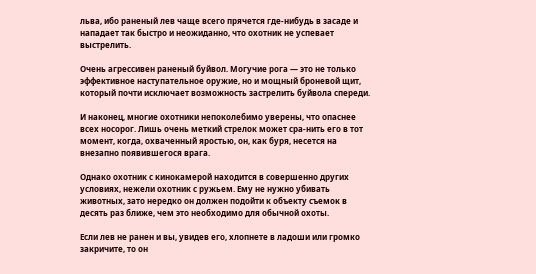льва, ибо раненый лев чаще всего прячется где-нибудь в засаде и нападает так быстро и неожиданно, что охотник не успевает выстрелить.

Очень агрессивен раненый буйвол. Могучие рога — это не только эффективное наступательное оружие, но и мощный броневой щит, который почти исключает возможность застрелить буйвола спереди.

И наконец, многие охотники непоколебимо уверены, что опаснее всех носорог. Лишь очень меткий стрелок может сра-нить его в тот момент, когда, охваченный яростью, он, как буря, несется на внезапно появившегося врага.

Однако охотник с кинокамерой находится в совершенно других условиях, нежели охотник с ружьем. Ему не нужно убивать животных, зато нередко он должен подойти к объекту съемок в десять раз ближе, чем это необходимо для обычной охоты.

Если лев не ранен и вы, увидев его, хлопнете в ладоши или громко закричите, то он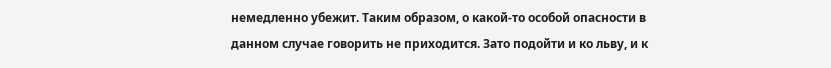немедленно убежит. Таким образом, о какой-то особой опасности в данном случае говорить не приходится. Зато подойти и ко льву, и к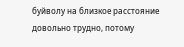буйволу на близкое расстояние довольно трудно, потому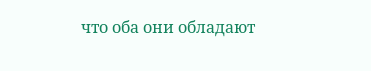что оба они обладают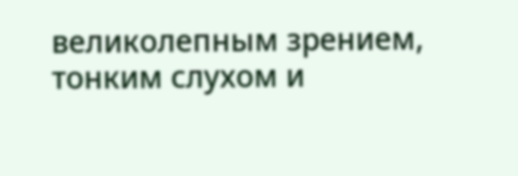великолепным зрением, тонким слухом и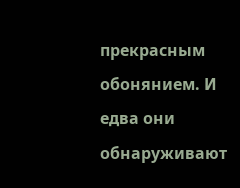прекрасным обонянием. И едва они обнаруживают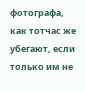фотографа, как тотчас же убегают, если только им не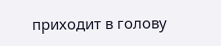приходит в голову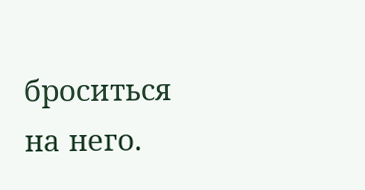броситься на него.